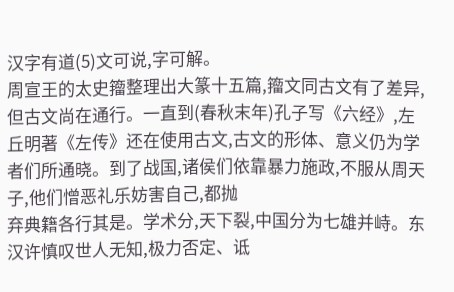汉字有道(5)文可说,字可解。
周宣王的太史籀整理出大篆十五篇,籀文同古文有了差异,但古文尚在通行。一直到(春秋末年)孔子写《六经》,左丘明著《左传》还在使用古文,古文的形体、意义仍为学者们所通晓。到了战国,诸侯们依靠暴力施政,不服从周天子,他们憎恶礼乐妨害自己,都抛
弃典籍各行其是。学术分,天下裂,中国分为七雄并峙。东汉许慎叹世人无知,极力否定、诋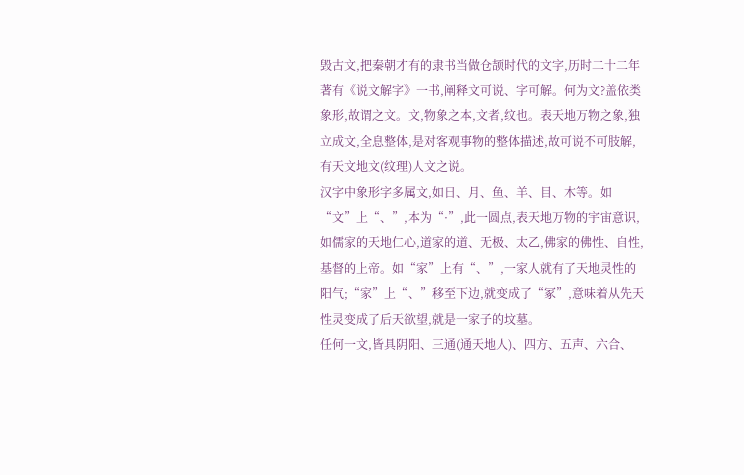毁古文,把秦朝才有的隶书当做仓颉时代的文字,历时二十二年著有《说文解字》一书,阐释文可说、字可解。何为文?盖依类象形,故谓之文。文,物象之本,文者,纹也。表天地万物之象,独立成文,全息整体,是对客观事物的整体描述,故可说不可肢解,有天文地文(纹理)人文之说。
汉字中象形字多属文,如日、月、鱼、羊、目、木等。如“文”上“、”,本为“·”,此一圆点,表天地万物的宇宙意识,如儒家的天地仁心,道家的道、无极、太乙,佛家的佛性、自性,基督的上帝。如“家”上有“、”,一家人就有了天地灵性的阳气;“家”上“、”移至下边,就变成了“冢”,意味着从先天性灵变成了后天欲望,就是一家子的坟墓。
任何一文,皆具阴阳、三通(通天地人)、四方、五声、六合、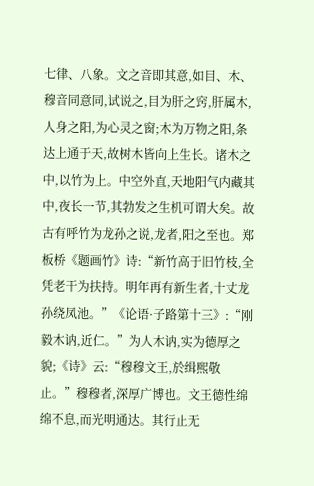七律、八象。文之音即其意,如目、木、穆音同意同,试说之,目为肝之窍,肝属木,人身之阳,为心灵之窗;木为万物之阳,条达上通于天,故树木皆向上生长。诸木之中,以竹为上。中空外直,天地阳气内藏其中,夜长一节,其勃发之生机可谓大矣。故古有呼竹为龙孙之说,龙者,阳之至也。郑板桥《题画竹》诗:“新竹高于旧竹枝,全凭老干为扶持。明年再有新生者,十丈龙孙绕凤池。”《论语·子路第十三》:“刚毅木讷,近仁。”为人木讷,实为德厚之貌;《诗》云:“穆穆文王,於缉熙敬止。”穆穆者,深厚广博也。文王德性绵绵不息,而光明通达。其行止无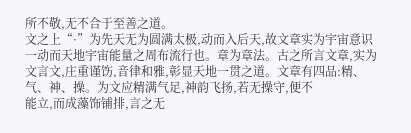所不敬,无不合于至善之道。
文之上“·”为先天无为圆满太极,动而入后天,故文章实为宇宙意识一动而天地宇宙能量之周布流行也。章为章法。古之所言文章,实为文言文,庄重谨饬,音律和雅,彰显天地一贯之道。文章有四品:精、气、神、操。为文应精满气足,神韵飞扬,若无操守,便不
能立,而成藻饰铺排,言之无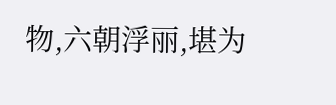物,六朝浮丽,堪为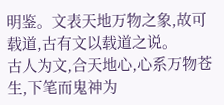明鉴。文表天地万物之象,故可载道,古有文以载道之说。
古人为文,合天地心,心系万物苍生,下笔而鬼神为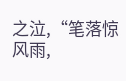之泣,“笔落惊风雨,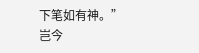下笔如有神。”
岂今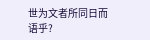世为文者所同日而语乎?